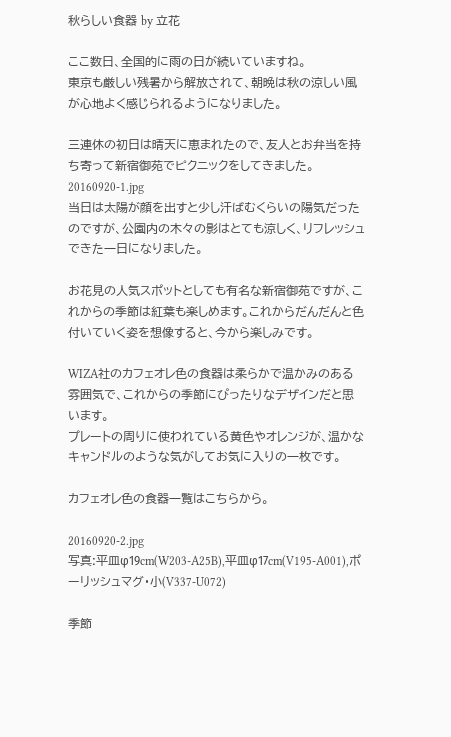秋らしい食器 by 立花

ここ数日、全国的に雨の日が続いていますね。
東京も厳しい残暑から解放されて、朝晩は秋の涼しい風が心地よく感じられるようになりました。

三連休の初日は晴天に恵まれたので、友人とお弁当を持ち寄って新宿御苑でピクニックをしてきました。
20160920-1.jpg
当日は太陽が顔を出すと少し汗ばむくらいの陽気だったのですが、公園内の木々の影はとても涼しく、リフレッシュできた一日になりました。

お花見の人気スポットとしても有名な新宿御苑ですが、これからの季節は紅葉も楽しめます。これからだんだんと色付いていく姿を想像すると、今から楽しみです。

WIZA社のカフェオレ色の食器は柔らかで温かみのある雰囲気で、これからの季節にぴったりなデザインだと思います。
プレートの周りに使われている黄色やオレンジが、温かなキャンドルのような気がしてお気に入りの一枚です。

カフェオレ色の食器一覧はこちらから。

20160920-2.jpg
写真:平皿φ19cm(W203-A25B),平皿φ17cm(V195-A001),ポーリッシュマグ・小(V337-U072)

季節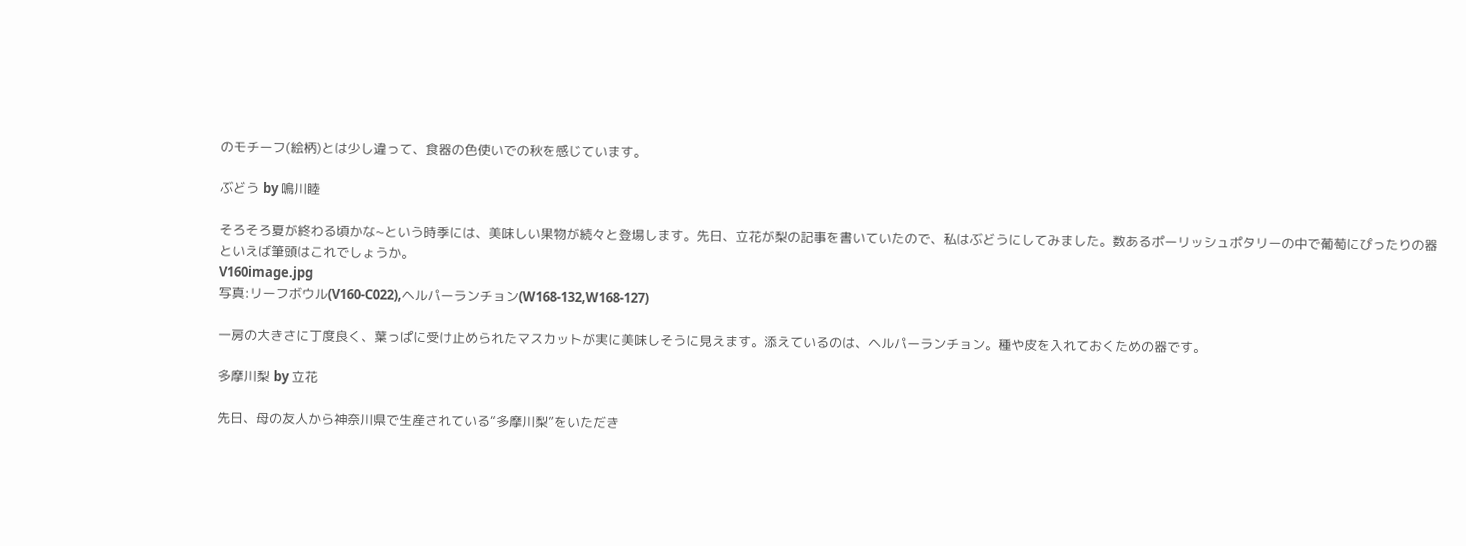のモチーフ(絵柄)とは少し違って、食器の色使いでの秋を感じています。

ぶどう by 鳴川睦

そろそろ夏が終わる頃かな~という時季には、美味しい果物が続々と登場します。先日、立花が梨の記事を書いていたので、私はぶどうにしてみました。数あるポーリッシュポタリーの中で葡萄にぴったりの器といえば筆頭はこれでしょうか。
V160image.jpg
写真:リーフボウル(V160-C022),ヘルパーランチョン(W168-132,W168-127)

一房の大きさに丁度良く、葉っぱに受け止められたマスカットが実に美味しそうに見えます。添えているのは、ヘルパーランチョン。種や皮を入れておくための器です。

多摩川梨 by 立花

先日、母の友人から神奈川県で生産されている“多摩川梨”をいただき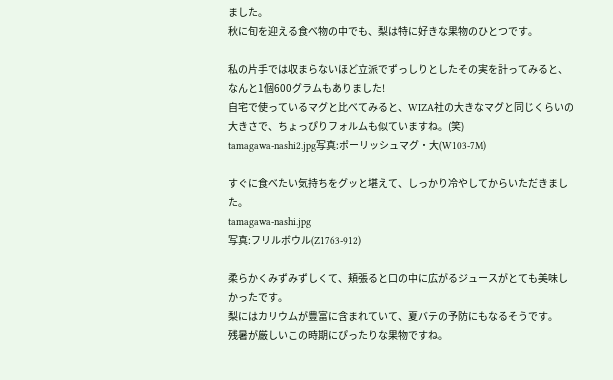ました。
秋に旬を迎える食べ物の中でも、梨は特に好きな果物のひとつです。

私の片手では収まらないほど立派でずっしりとしたその実を計ってみると、なんと1個600グラムもありました!
自宅で使っているマグと比べてみると、WIZA社の大きなマグと同じくらいの大きさで、ちょっぴりフォルムも似ていますね。(笑)
tamagawa-nashi2.jpg写真:ポーリッシュマグ・大(W103-7M)

すぐに食べたい気持ちをグッと堪えて、しっかり冷やしてからいただきました。
tamagawa-nashi.jpg
写真:フリルボウル(Z1763-912)

柔らかくみずみずしくて、頬張ると口の中に広がるジュースがとても美味しかったです。
梨にはカリウムが豊富に含まれていて、夏バテの予防にもなるそうです。
残暑が厳しいこの時期にぴったりな果物ですね。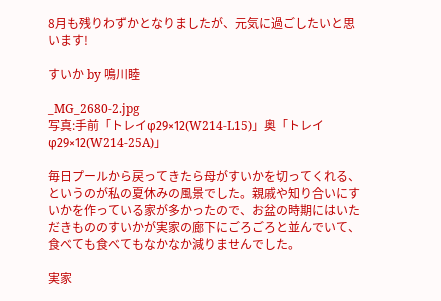8月も残りわずかとなりましたが、元気に過ごしたいと思います!

すいか by 鳴川睦

_MG_2680-2.jpg
写真:手前「トレイφ29×12(W214-L15)」奥「トレイφ29×12(W214-25A)」

毎日プールから戻ってきたら母がすいかを切ってくれる、というのが私の夏休みの風景でした。親戚や知り合いにすいかを作っている家が多かったので、お盆の時期にはいただきもののすいかが実家の廊下にごろごろと並んでいて、食べても食べてもなかなか減りませんでした。

実家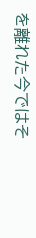を離れた今ではそ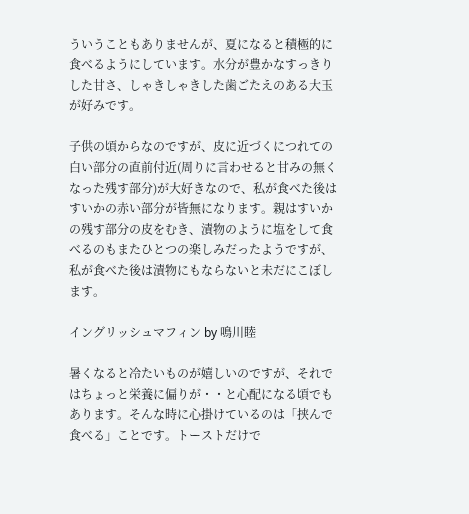ういうこともありませんが、夏になると積極的に食べるようにしています。水分が豊かなすっきりした甘さ、しゃきしゃきした歯ごたえのある大玉が好みです。

子供の頃からなのですが、皮に近づくにつれての白い部分の直前付近(周りに言わせると甘みの無くなった残す部分)が大好きなので、私が食べた後はすいかの赤い部分が皆無になります。親はすいかの残す部分の皮をむき、漬物のように塩をして食べるのもまたひとつの楽しみだったようですが、私が食べた後は漬物にもならないと未だにこぼします。

イングリッシュマフィン by 鳴川睦

暑くなると冷たいものが嬉しいのですが、それではちょっと栄養に偏りが・・と心配になる頃でもあります。そんな時に心掛けているのは「挟んで食べる」ことです。トーストだけで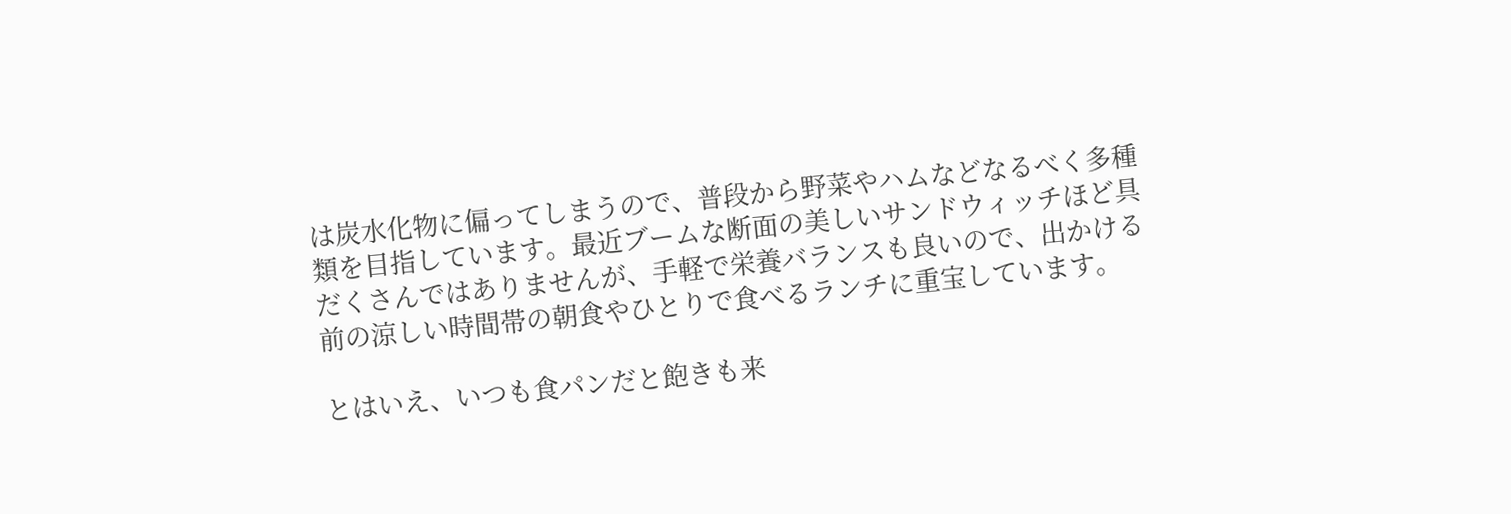は炭水化物に偏ってしまうので、普段から野菜やハムなどなるべく多種類を目指しています。最近ブームな断面の美しいサンドウィッチほど具だくさんではありませんが、手軽で栄養バランスも良いので、出かける前の涼しい時間帯の朝食やひとりで食べるランチに重宝しています。

とはいえ、いつも食パンだと飽きも来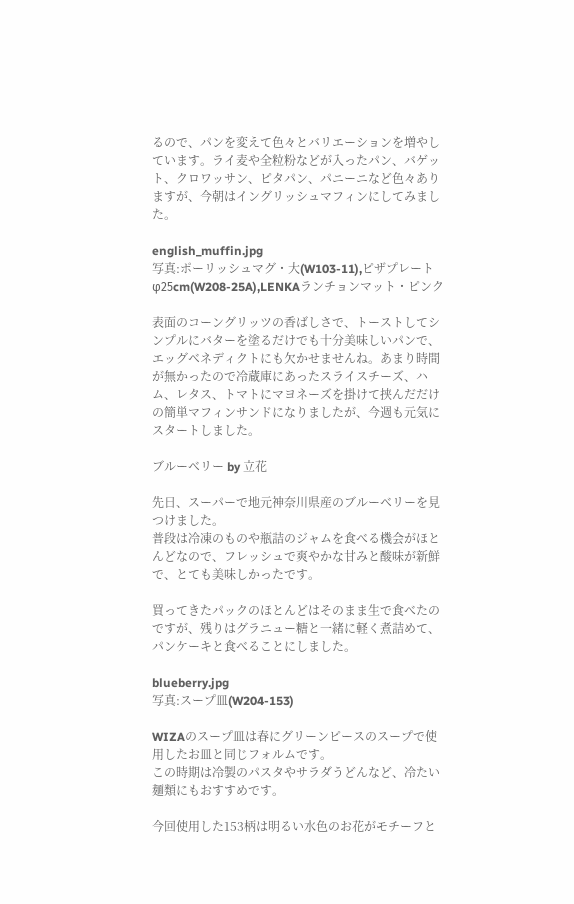るので、パンを変えて色々とバリエーションを増やしています。ライ麦や全粒粉などが入ったパン、バゲット、クロワッサン、ピタパン、パニーニなど色々ありますが、今朝はイングリッシュマフィンにしてみました。

english_muffin.jpg
写真:ポーリッシュマグ・大(W103-11),ピザプレートφ25cm(W208-25A),LENKAランチョンマット・ピンク

表面のコーングリッツの香ばしさで、トーストしてシンプルにバターを塗るだけでも十分美味しいパンで、エッグベネディクトにも欠かせませんね。あまり時間が無かったので冷蔵庫にあったスライスチーズ、ハム、レタス、トマトにマヨネーズを掛けて挟んだだけの簡単マフィンサンドになりましたが、今週も元気にスタートしました。

ブルーベリー by 立花

先日、スーパーで地元神奈川県産のブルーベリーを見つけました。
普段は冷凍のものや瓶詰のジャムを食べる機会がほとんどなので、フレッシュで爽やかな甘みと酸味が新鮮で、とても美味しかったです。

買ってきたパックのほとんどはそのまま生で食べたのですが、残りはグラニュー糖と一緒に軽く煮詰めて、パンケーキと食べることにしました。

blueberry.jpg
写真:スープ皿(W204-153)

WIZAのスープ皿は春にグリーンピースのスープで使用したお皿と同じフォルムです。
この時期は冷製のパスタやサラダうどんなど、冷たい麺類にもおすすめです。

今回使用した153柄は明るい水色のお花がモチーフと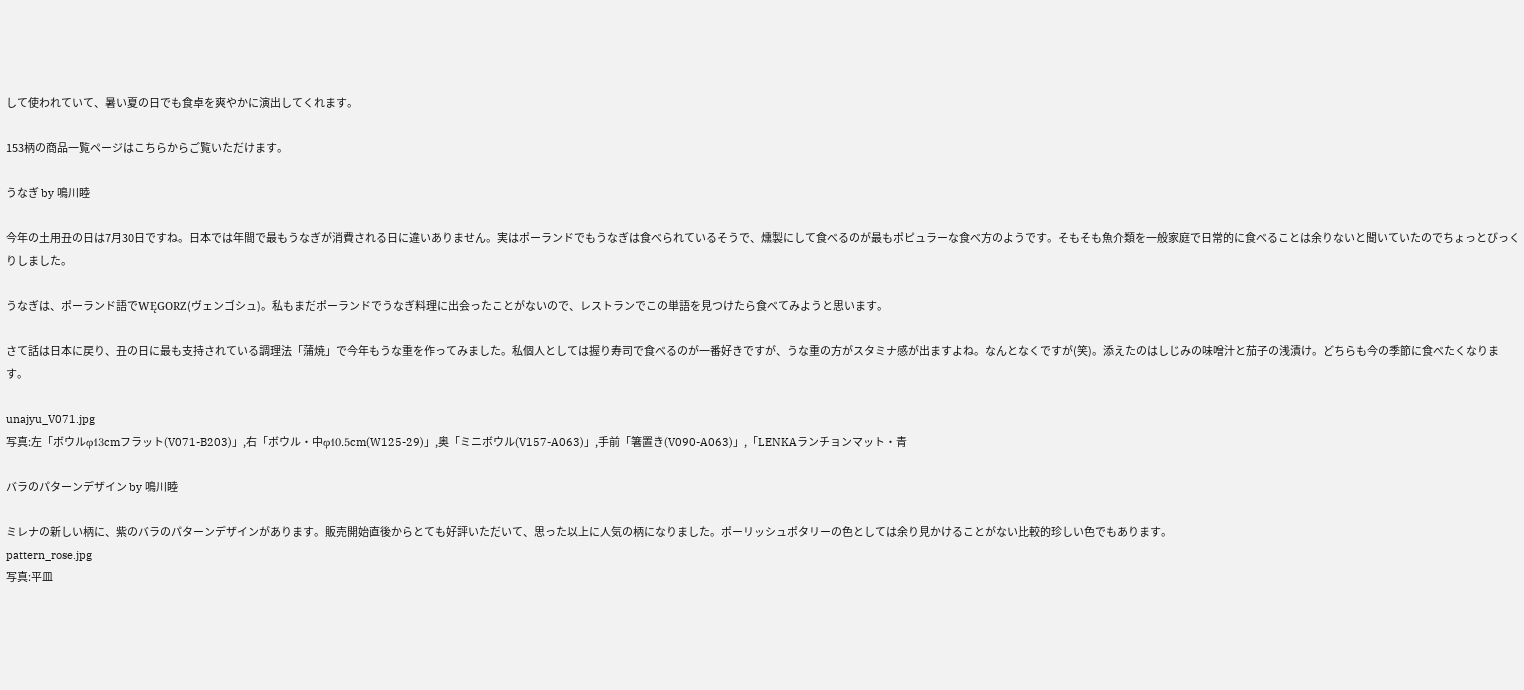して使われていて、暑い夏の日でも食卓を爽やかに演出してくれます。

153柄の商品一覧ページはこちらからご覧いただけます。

うなぎ by 鳴川睦

今年の土用丑の日は7月30日ですね。日本では年間で最もうなぎが消費される日に違いありません。実はポーランドでもうなぎは食べられているそうで、燻製にして食べるのが最もポピュラーな食べ方のようです。そもそも魚介類を一般家庭で日常的に食べることは余りないと聞いていたのでちょっとびっくりしました。

うなぎは、ポーランド語でWĘGORZ(ヴェンゴシュ)。私もまだポーランドでうなぎ料理に出会ったことがないので、レストランでこの単語を見つけたら食べてみようと思います。

さて話は日本に戻り、丑の日に最も支持されている調理法「蒲焼」で今年もうな重を作ってみました。私個人としては握り寿司で食べるのが一番好きですが、うな重の方がスタミナ感が出ますよね。なんとなくですが(笑)。添えたのはしじみの味噌汁と茄子の浅漬け。どちらも今の季節に食べたくなります。

unajyu_V071.jpg
写真:左「ボウルφ13cmフラット(V071-B203)」,右「ボウル・中φ10.5cm(W125-29)」,奥「ミニボウル(V157-A063)」,手前「箸置き(V090-A063)」,「LENKAランチョンマット・青

バラのパターンデザイン by 鳴川睦

ミレナの新しい柄に、紫のバラのパターンデザインがあります。販売開始直後からとても好評いただいて、思った以上に人気の柄になりました。ポーリッシュポタリーの色としては余り見かけることがない比較的珍しい色でもあります。
pattern_rose.jpg
写真:平皿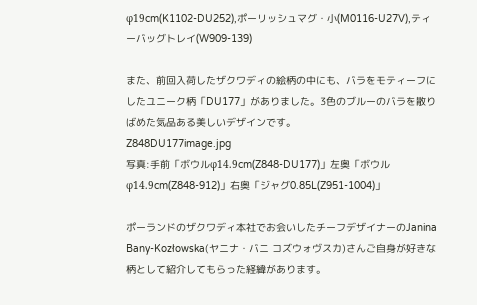φ19cm(K1102-DU252),ポーリッシュマグ・小(M0116-U27V),ティーバッグトレイ(W909-139)

また、前回入荷したザクワディの絵柄の中にも、バラをモティーフにしたユニーク柄「DU177」がありました。3色のブルーのバラを散りばめた気品ある美しいデザインです。
Z848DU177image.jpg
写真:手前「ボウルφ14.9cm(Z848-DU177)」左奥「ボウルφ14.9cm(Z848-912)」右奥「ジャグ0.85L(Z951-1004)」

ポーランドのザクワディ本社でお会いしたチーフデザイナーのJanina Bany-Kozłowska(ヤニナ・バニ コズウォヴスカ)さんご自身が好きな柄として紹介してもらった経緯があります。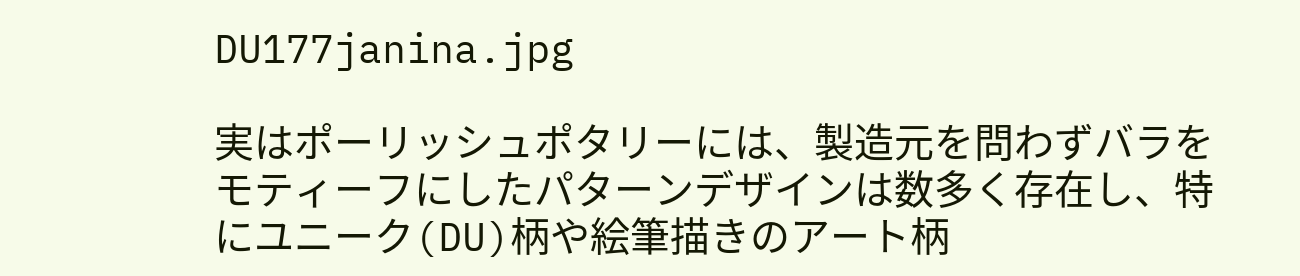DU177janina.jpg

実はポーリッシュポタリーには、製造元を問わずバラをモティーフにしたパターンデザインは数多く存在し、特にユニーク(DU)柄や絵筆描きのアート柄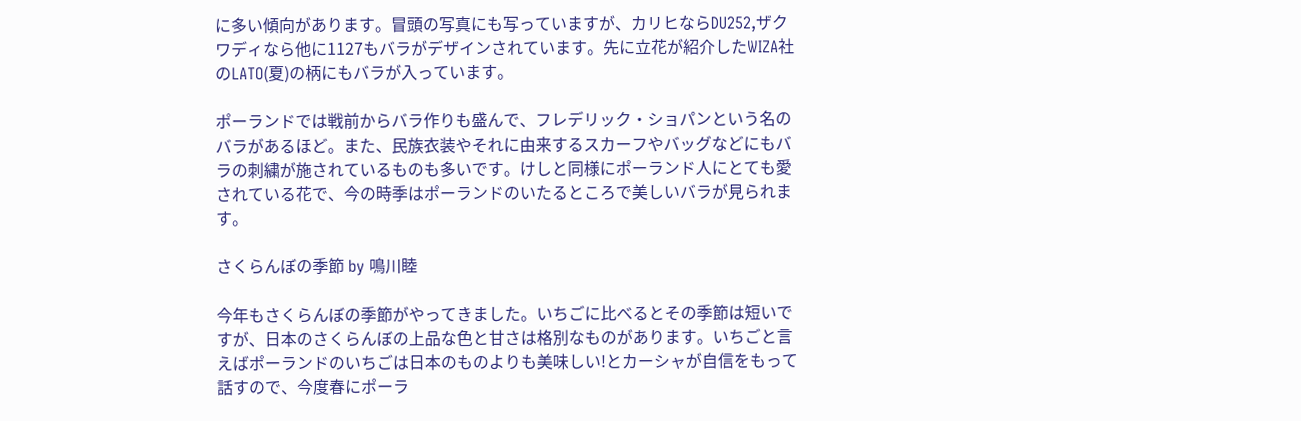に多い傾向があります。冒頭の写真にも写っていますが、カリヒならDU252,ザクワディなら他に1127もバラがデザインされています。先に立花が紹介したWIZA社のLATO(夏)の柄にもバラが入っています。

ポーランドでは戦前からバラ作りも盛んで、フレデリック・ショパンという名のバラがあるほど。また、民族衣装やそれに由来するスカーフやバッグなどにもバラの刺繍が施されているものも多いです。けしと同様にポーランド人にとても愛されている花で、今の時季はポーランドのいたるところで美しいバラが見られます。

さくらんぼの季節 by 鳴川睦

今年もさくらんぼの季節がやってきました。いちごに比べるとその季節は短いですが、日本のさくらんぼの上品な色と甘さは格別なものがあります。いちごと言えばポーランドのいちごは日本のものよりも美味しい!とカーシャが自信をもって話すので、今度春にポーラ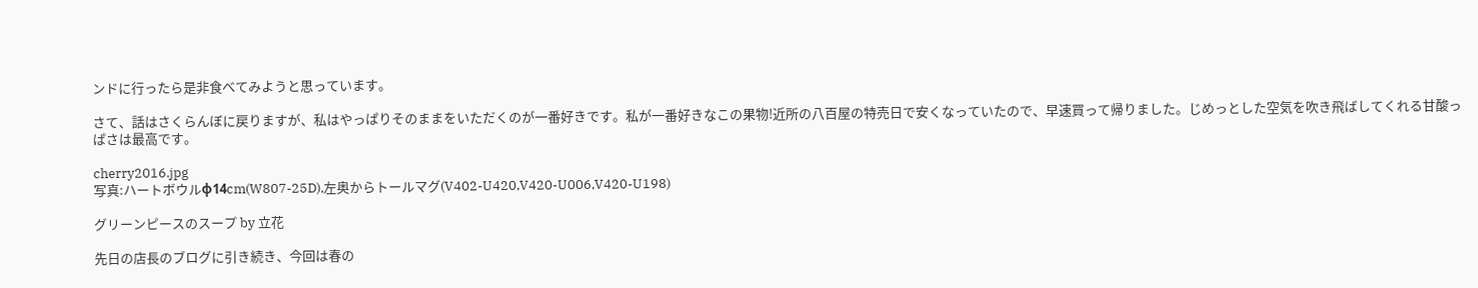ンドに行ったら是非食べてみようと思っています。

さて、話はさくらんぼに戻りますが、私はやっぱりそのままをいただくのが一番好きです。私が一番好きなこの果物!近所の八百屋の特売日で安くなっていたので、早速買って帰りました。じめっとした空気を吹き飛ばしてくれる甘酸っぱさは最高です。

cherry2016.jpg
写真:ハートボウルφ14cm(W807-25D),左奥からトールマグ(V402-U420,V420-U006,V420-U198)

グリーンピースのスープ by 立花

先日の店長のブログに引き続き、今回は春の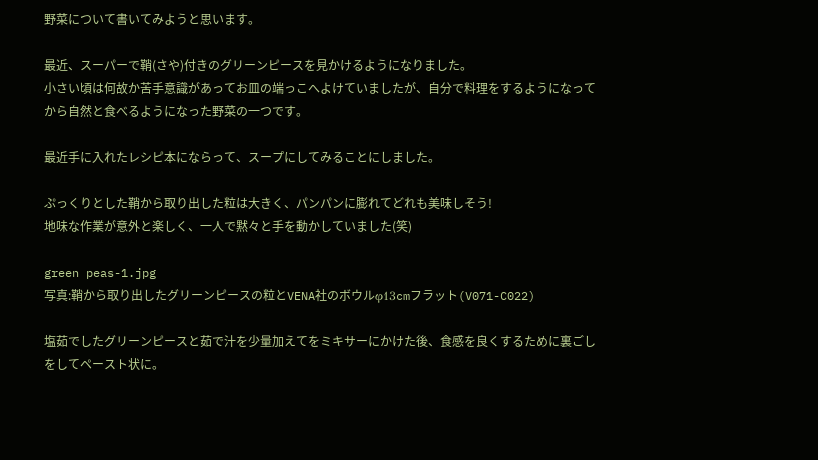野菜について書いてみようと思います。

最近、スーパーで鞘(さや)付きのグリーンピースを見かけるようになりました。
小さい頃は何故か苦手意識があってお皿の端っこへよけていましたが、自分で料理をするようになってから自然と食べるようになった野菜の一つです。

最近手に入れたレシピ本にならって、スープにしてみることにしました。

ぷっくりとした鞘から取り出した粒は大きく、パンパンに膨れてどれも美味しそう!
地味な作業が意外と楽しく、一人で黙々と手を動かしていました(笑)

green peas-1.jpg
写真:鞘から取り出したグリーンピースの粒とVENA社のボウルφ13cmフラット(V071-C022)

塩茹でしたグリーンピースと茹で汁を少量加えてをミキサーにかけた後、食感を良くするために裏ごしをしてペースト状に。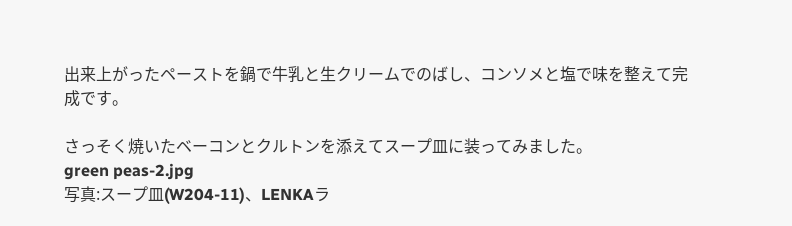出来上がったペーストを鍋で牛乳と生クリームでのばし、コンソメと塩で味を整えて完成です。

さっそく焼いたベーコンとクルトンを添えてスープ皿に装ってみました。
green peas-2.jpg
写真:スープ皿(W204-11)、LENKAラ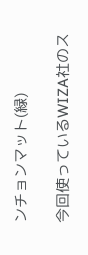ンチョンマット(緑)

今回使っているWIZA社のス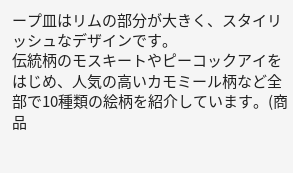ープ皿はリムの部分が大きく、スタイリッシュなデザインです。
伝統柄のモスキートやピーコックアイをはじめ、人気の高いカモミール柄など全部で10種類の絵柄を紹介しています。(商品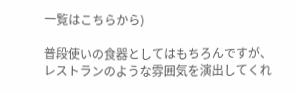一覧はこちらから)

普段使いの食器としてはもちろんですが、レストランのような雰囲気を演出してくれ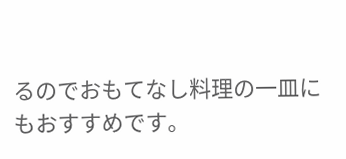るのでおもてなし料理の一皿にもおすすめです。